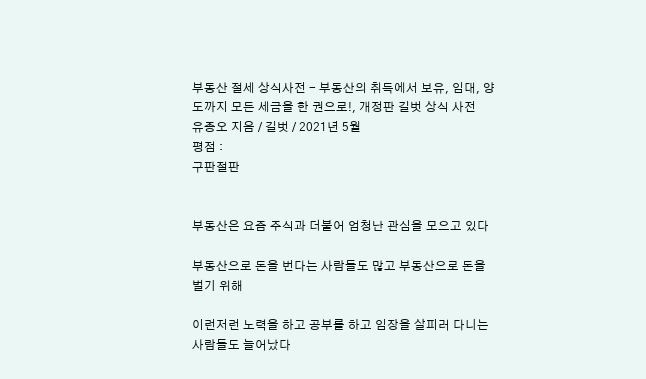부동산 절세 상식사전 - 부동산의 취득에서 보유, 임대, 양도까지 모든 세금을 한 권으로!, 개정판 길벗 상식 사전
유종오 지음 / 길벗 / 2021년 5월
평점 :
구판절판


부동산은 요즘 주식과 더불어 엄청난 관심을 모으고 있다

부동산으로 돈을 번다는 사람들도 많고 부동산으로 돈을 벌기 위해

이런저런 노력을 하고 공부를 하고 임장을 살피러 다니는 사람들도 늘어났다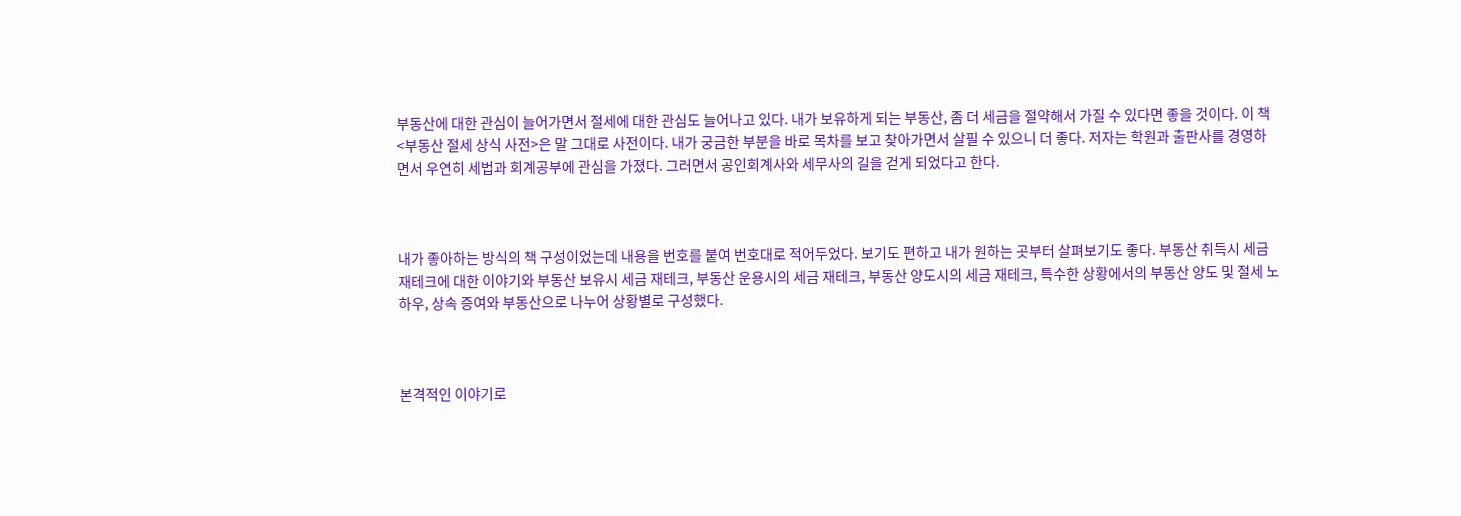부동산에 대한 관심이 늘어가면서 절세에 대한 관심도 늘어나고 있다. 내가 보유하게 되는 부동산, 좀 더 세금을 절약해서 가질 수 있다면 좋을 것이다. 이 책 <부동산 절세 상식 사전>은 말 그대로 사전이다. 내가 궁금한 부분을 바로 목차를 보고 찾아가면서 살필 수 있으니 더 좋다. 저자는 학원과 출판사를 경영하면서 우연히 세법과 회계공부에 관심을 가졌다. 그러면서 공인회계사와 세무사의 길을 걷게 되었다고 한다.



내가 좋아하는 방식의 책 구성이었는데 내용을 번호를 붙여 번호대로 적어두었다. 보기도 편하고 내가 원하는 곳부터 살펴보기도 좋다. 부동산 취득시 세금 재테크에 대한 이야기와 부동산 보유시 세금 재테크, 부동산 운용시의 세금 재테크, 부동산 양도시의 세금 재테크, 특수한 상황에서의 부동산 양도 및 절세 노하우, 상속 증여와 부동산으로 나누어 상황별로 구성했다.



본격적인 이야기로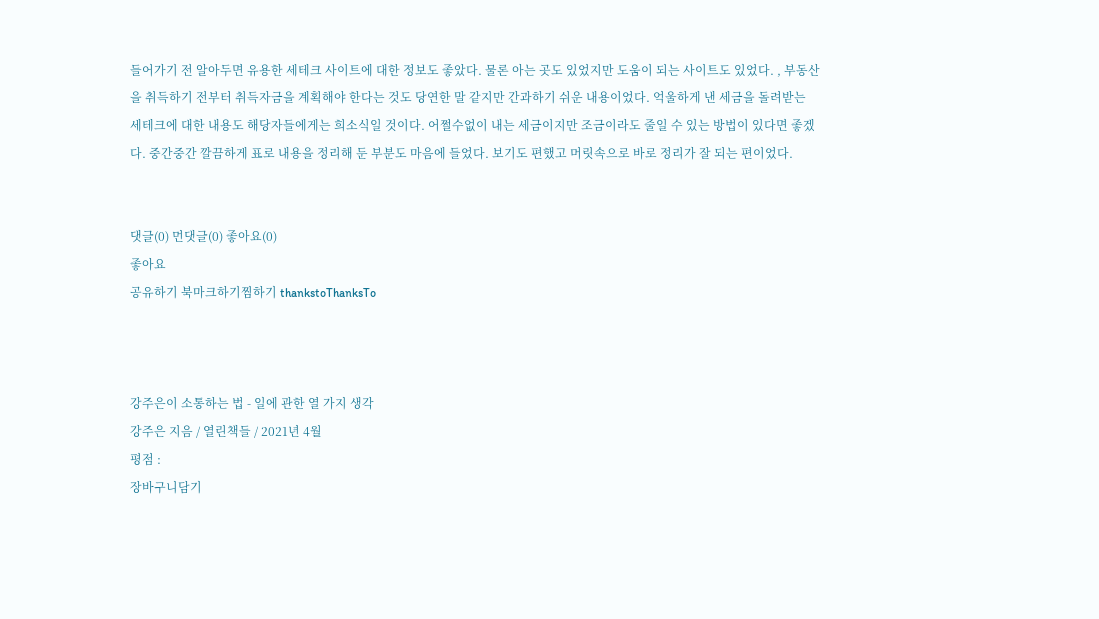들어가기 전 알아두면 유용한 세테크 사이트에 대한 정보도 좋았다. 물론 아는 곳도 있었지만 도움이 되는 사이트도 있었다. , 부동산을 취득하기 전부터 취득자금을 계획해야 한다는 것도 당연한 말 같지만 간과하기 쉬운 내용이었다. 억울하게 낸 세금을 돌려받는 세테크에 대한 내용도 해당자들에게는 희소식일 것이다. 어쩔수없이 내는 세금이지만 조금이라도 줄일 수 있는 방법이 있다면 좋겠다. 중간중간 깔끔하게 표로 내용을 정리해 둔 부분도 마음에 들었다. 보기도 편했고 머릿속으로 바로 정리가 잘 되는 편이었다.


댓글(0) 먼댓글(0) 좋아요(0)
좋아요
공유하기 북마크하기찜하기 thankstoThanksTo



강주은이 소통하는 법 - 일에 관한 열 가지 생각
강주은 지음 / 열린책들 / 2021년 4월
평점 :
장바구니담기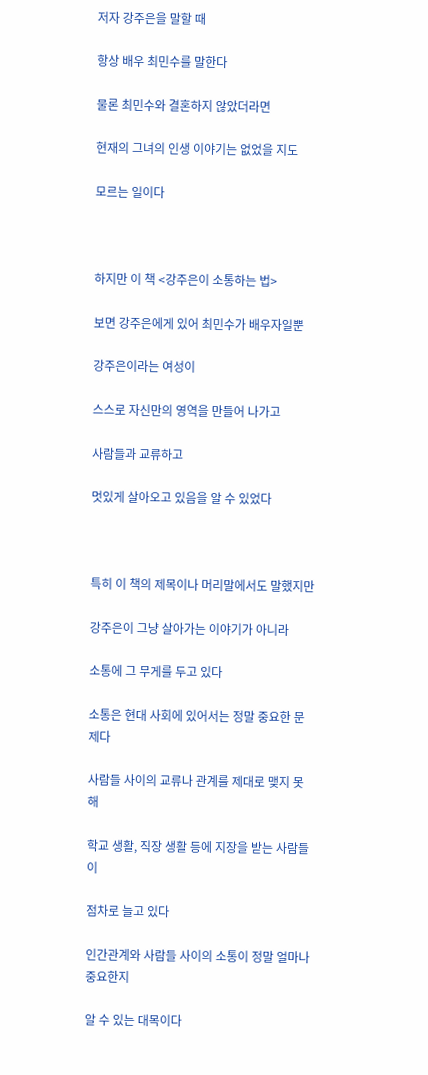저자 강주은을 말할 때

항상 배우 최민수를 말한다

물론 최민수와 결혼하지 않았더라면

현재의 그녀의 인생 이야기는 없었을 지도

모르는 일이다



하지만 이 책 <강주은이 소통하는 법>

보면 강주은에게 있어 최민수가 배우자일뿐

강주은이라는 여성이

스스로 자신만의 영역을 만들어 나가고

사람들과 교류하고

멋있게 살아오고 있음을 알 수 있었다



특히 이 책의 제목이나 머리말에서도 말했지만

강주은이 그냥 살아가는 이야기가 아니라

소통에 그 무게를 두고 있다

소통은 현대 사회에 있어서는 정말 중요한 문제다

사람들 사이의 교류나 관계를 제대로 맺지 못해

학교 생활, 직장 생활 등에 지장을 받는 사람들이

점차로 늘고 있다

인간관계와 사람들 사이의 소통이 정말 얼마나 중요한지

알 수 있는 대목이다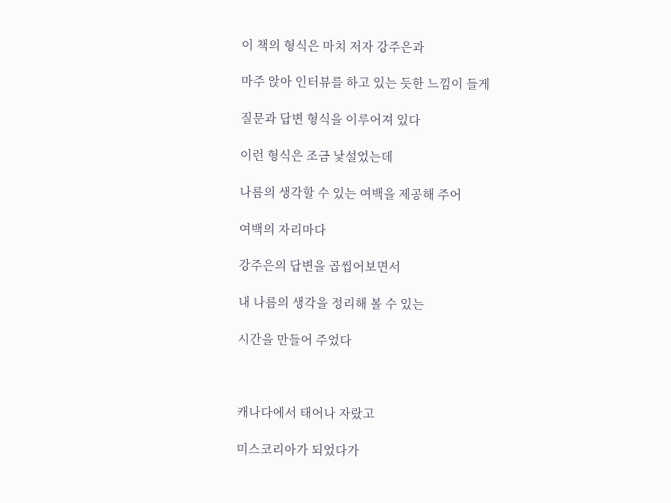이 책의 형식은 마치 저자 강주은과

마주 앉아 인터뷰를 하고 있는 듯한 느낌이 들게

질문과 답변 형식을 이루어져 있다

이런 형식은 조금 낯설었는데

나름의 생각할 수 있는 여백을 제공해 주어

여백의 자리마다

강주은의 답변을 곱씹어보면서

내 나름의 생각을 정리해 볼 수 있는

시간을 만들어 주었다



캐나다에서 태어나 자랐고

미스코리아가 되었다가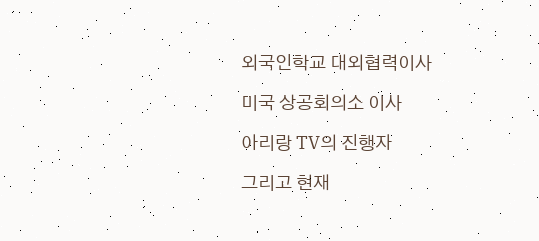외국인학교 대외협력이사

미국 상공회의소 이사

아리랑 TV의 진행자

그리고 현재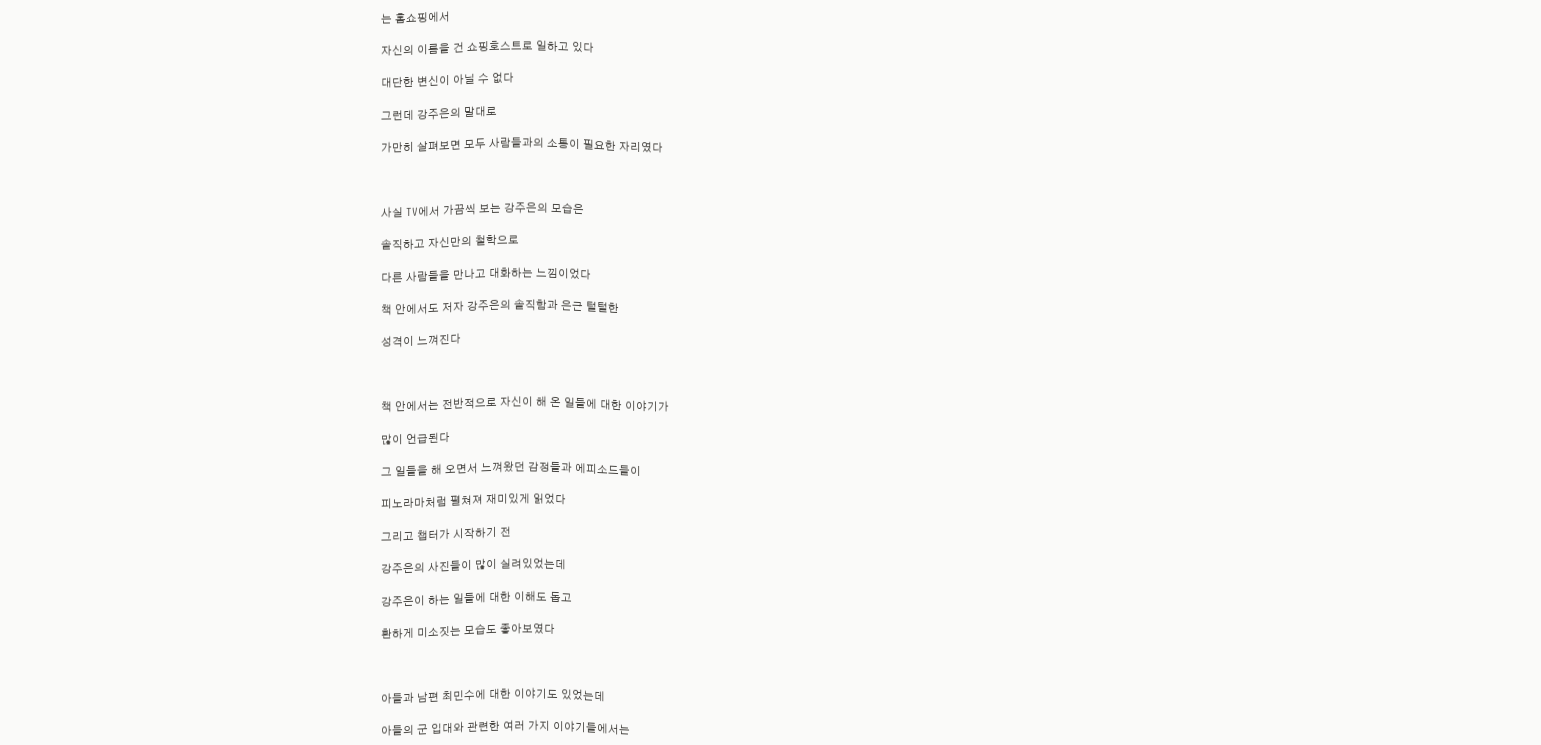는 홈쇼핑에서

자신의 이름을 건 쇼핑호스트로 일하고 있다

대단한 변신이 아닐 수 없다

그런데 강주은의 말대로

가만히 살펴보면 모두 사람들과의 소통이 필요한 자리였다



사실 TV에서 가끔씩 보는 강주은의 모습은

솔직하고 자신만의 철학으로

다른 사람들을 만나고 대화하는 느낌이었다

책 안에서도 저자 강주은의 솔직함과 은근 털털한

성격이 느껴진다



책 안에서는 전반적으로 자신이 해 온 일들에 대한 이야기가

많이 언급된다

그 일들을 해 오면서 느껴왔던 감정들과 에피소드들이

피노라마처럼 펼쳐져 재미있게 읽었다

그리고 챕터가 시작하기 전

강주은의 사진들이 많이 실려있었는데

강주은이 하는 일들에 대한 이해도 돕고

환하게 미소짓는 모습도 좋아보였다



아들과 남편 최민수에 대한 이야기도 있었는데

아들의 군 입대와 관련한 여러 가지 이야기들에서는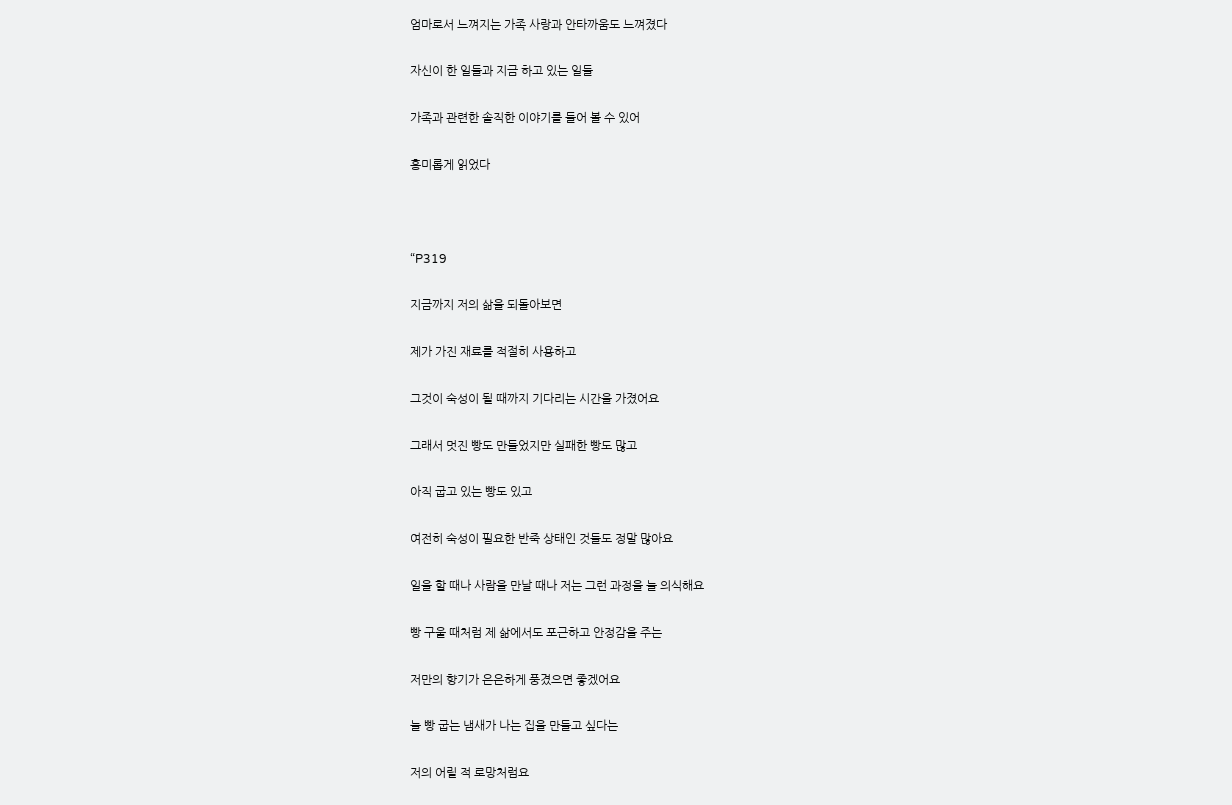엄마로서 느껴지는 가족 사랑과 안타까움도 느껴졌다

자신이 한 일들과 지금 하고 있는 일들

가족과 관련한 솔직한 이야기를 들어 볼 수 있어

흥미롭게 읽었다



“P319

지금까지 저의 삶을 되돌아보면

제가 가진 재료를 적절히 사용하고

그것이 숙성이 될 때까지 기다리는 시간을 가졌어요

그래서 멋진 빵도 만들었지만 실패한 빵도 많고

아직 굽고 있는 빵도 있고

여전히 숙성이 필요한 반죽 상태인 것들도 정말 많아요

일을 할 때나 사람을 만날 때나 저는 그런 과정을 늘 의식해요

빵 구울 때처럼 제 삶에서도 포근하고 안정감을 주는

저만의 향기가 은은하게 풍겼으면 좋겠어요

늘 빵 굽는 냄새가 나는 집을 만들고 싶다는

저의 어릴 적 로망처럼요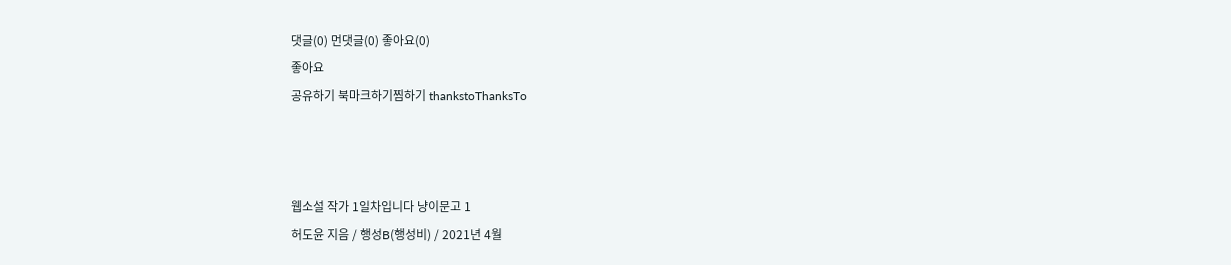댓글(0) 먼댓글(0) 좋아요(0)
좋아요
공유하기 북마크하기찜하기 thankstoThanksTo



웹소설 작가 1일차입니다 냥이문고 1
허도윤 지음 / 행성B(행성비) / 2021년 4월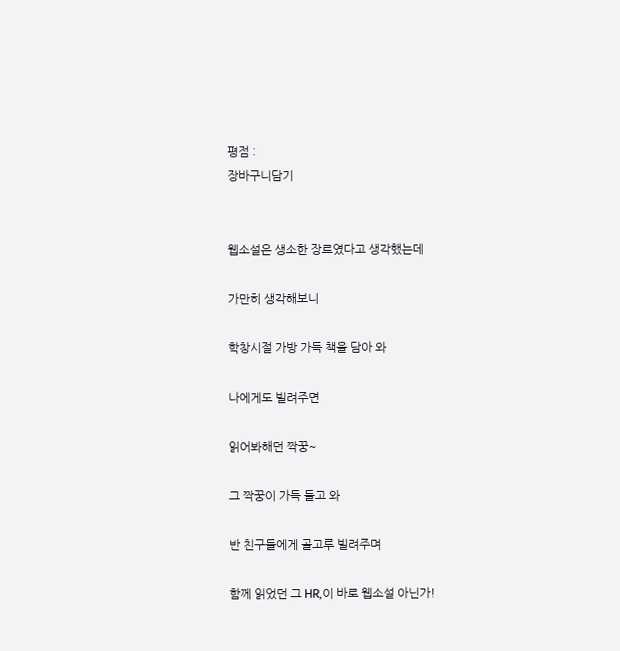평점 :
장바구니담기


웹소설은 생소한 장르였다고 생각했는데

가만히 생각해보니

학창시절 가방 가득 책을 담아 와

나에게도 빌려주면

읽어봐해던 짝꿍~

그 짝꿍이 가득 들고 와

반 친구들에게 골고루 빌려주며

함께 읽었던 그 HR,이 바로 웹소설 아닌가!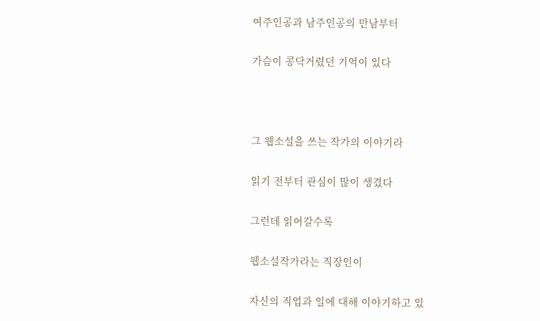여주인공과 남주인공의 만남부터

가슴이 콩닥거렸던 기억이 있다



그 웹소설을 쓰는 작가의 이야기라

읽기 전부터 관심이 많이 생겼다

그런데 읽어갈수록

웹소설작가라는 직장인이

자신의 직업과 일에 대해 이야기하고 있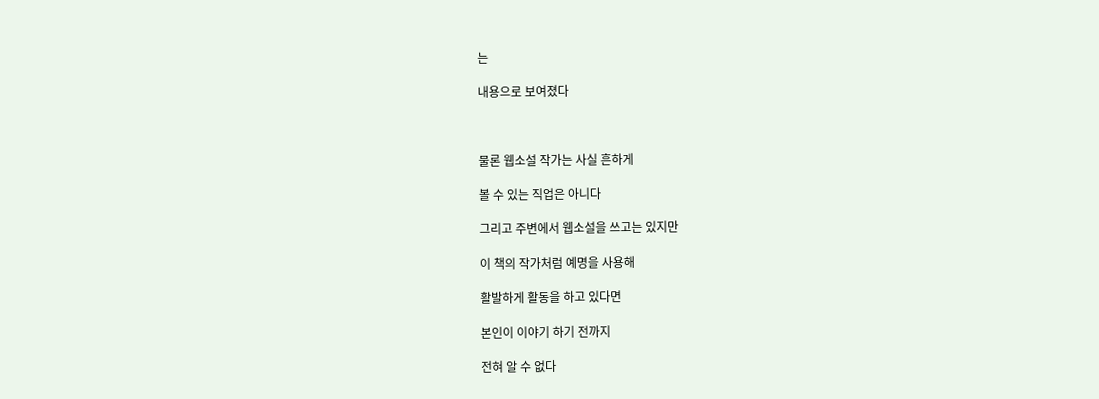는

내용으로 보여졌다



물론 웹소설 작가는 사실 흔하게

볼 수 있는 직업은 아니다

그리고 주변에서 웹소설을 쓰고는 있지만

이 책의 작가처럼 예명을 사용해

활발하게 활동을 하고 있다면

본인이 이야기 하기 전까지

전혀 알 수 없다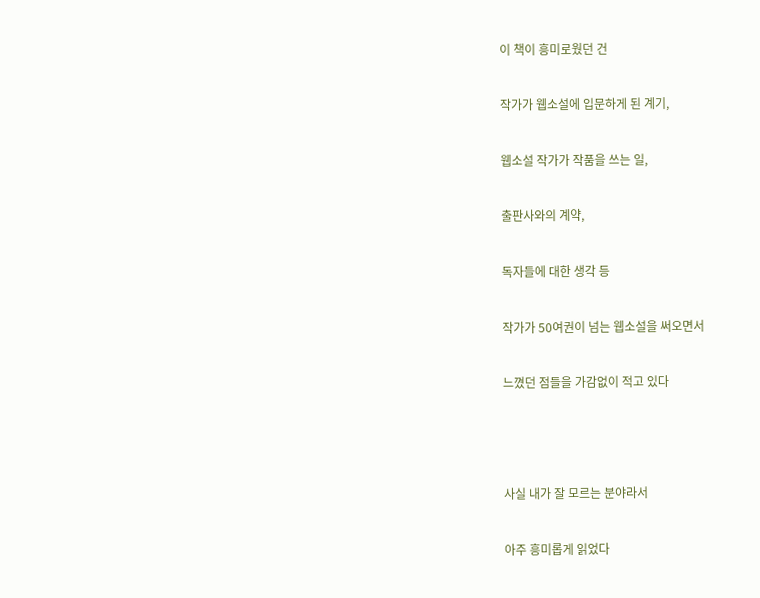이 책이 흥미로웠던 건

작가가 웹소설에 입문하게 된 계기,

웹소설 작가가 작품을 쓰는 일,

출판사와의 계약,

독자들에 대한 생각 등

작가가 50여권이 넘는 웹소설을 써오면서

느꼈던 점들을 가감없이 적고 있다



사실 내가 잘 모르는 분야라서

아주 흥미롭게 읽었다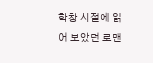학창 시절에 읽어 보았던 로맨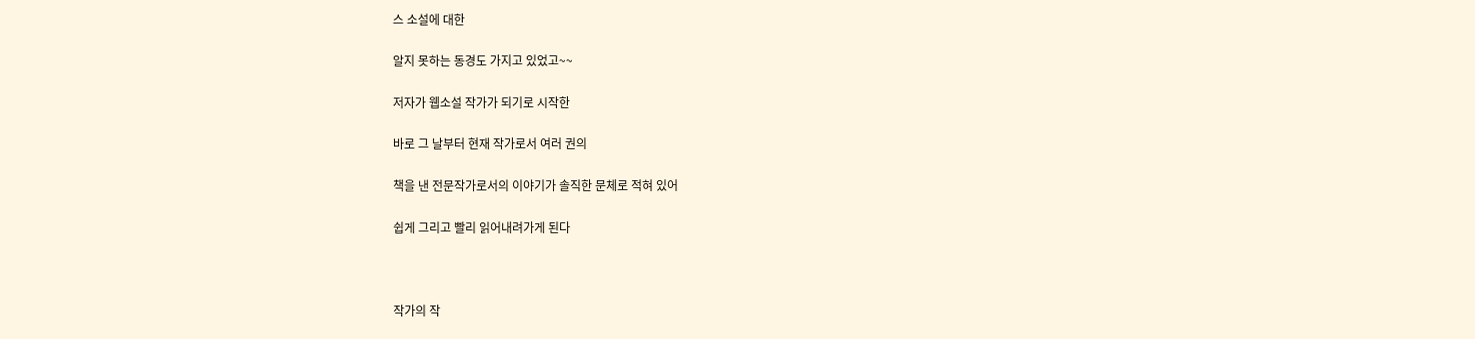스 소설에 대한

알지 못하는 동경도 가지고 있었고~~

저자가 웹소설 작가가 되기로 시작한

바로 그 날부터 현재 작가로서 여러 권의

책을 낸 전문작가로서의 이야기가 솔직한 문체로 적혀 있어

쉽게 그리고 빨리 읽어내려가게 된다



작가의 작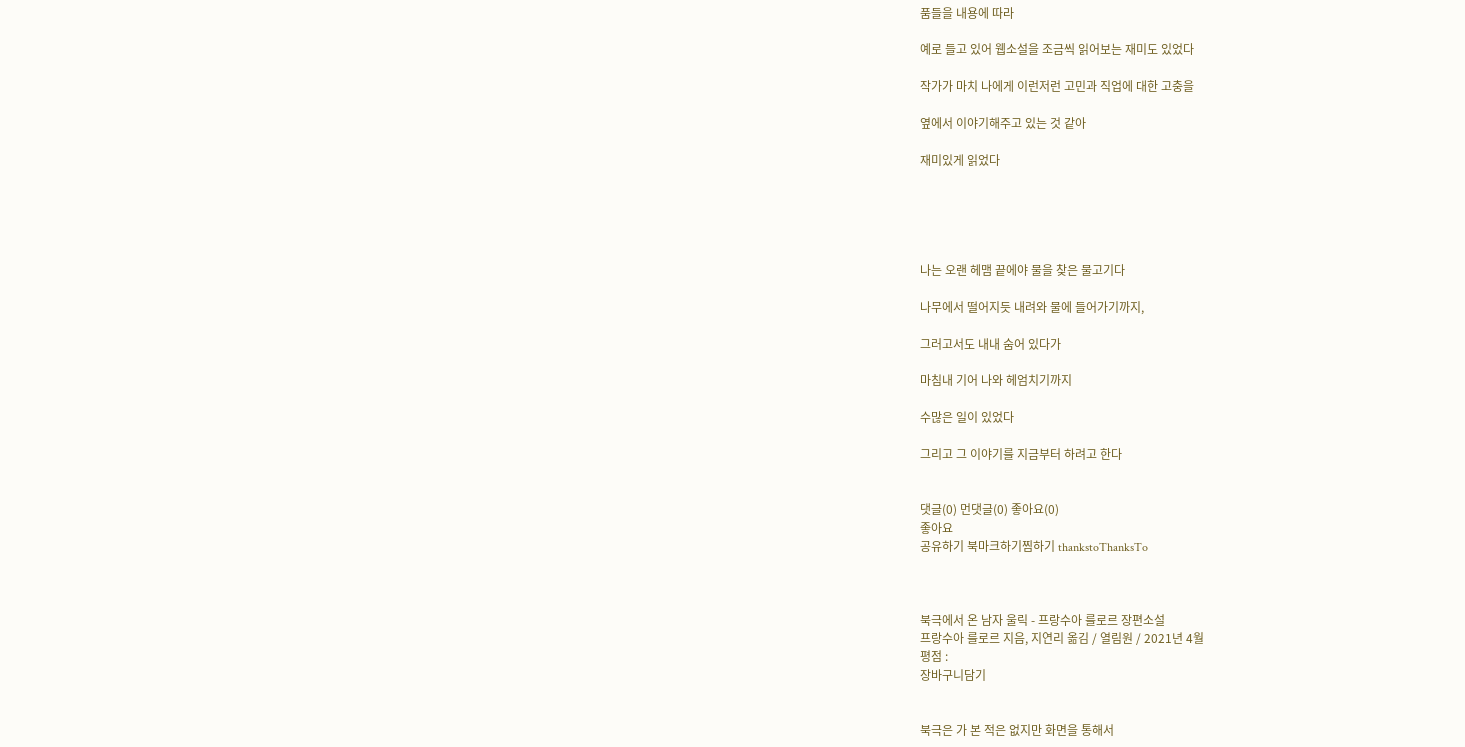품들을 내용에 따라

예로 들고 있어 웹소설을 조금씩 읽어보는 재미도 있었다

작가가 마치 나에게 이런저런 고민과 직업에 대한 고충을

옆에서 이야기해주고 있는 것 같아

재미있게 읽었다





나는 오랜 헤맴 끝에야 물을 찾은 물고기다

나무에서 떨어지듯 내려와 물에 들어가기까지,

그러고서도 내내 숨어 있다가

마침내 기어 나와 헤엄치기까지

수많은 일이 있었다

그리고 그 이야기를 지금부터 하려고 한다


댓글(0) 먼댓글(0) 좋아요(0)
좋아요
공유하기 북마크하기찜하기 thankstoThanksTo



북극에서 온 남자 울릭 - 프랑수아 를로르 장편소설
프랑수아 를로르 지음, 지연리 옮김 / 열림원 / 2021년 4월
평점 :
장바구니담기


북극은 가 본 적은 없지만 화면을 통해서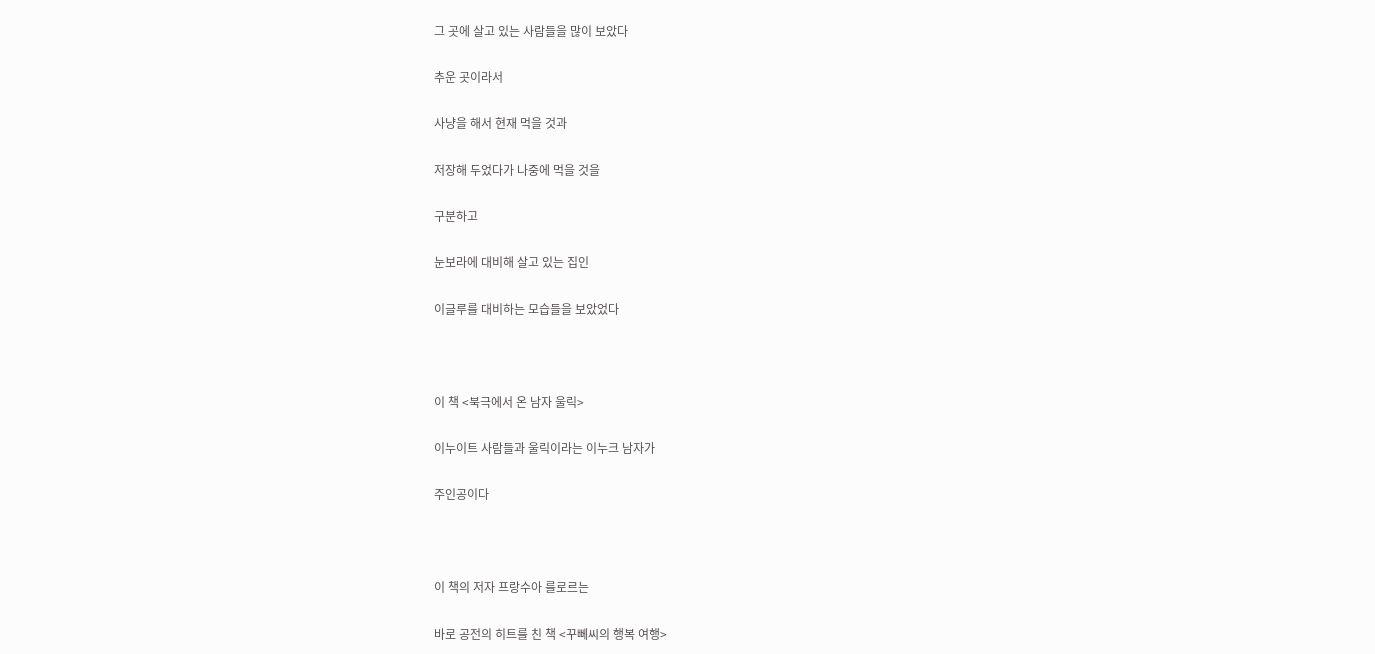그 곳에 살고 있는 사람들을 많이 보았다

추운 곳이라서

사냥을 해서 현재 먹을 것과

저장해 두었다가 나중에 먹을 것을

구분하고

눈보라에 대비해 살고 있는 집인

이글루를 대비하는 모습들을 보았었다



이 책 <북극에서 온 남자 울릭>

이누이트 사람들과 울릭이라는 이누크 남자가

주인공이다



이 책의 저자 프랑수아 를로르는

바로 공전의 히트를 친 책 <꾸뻬씨의 행복 여행>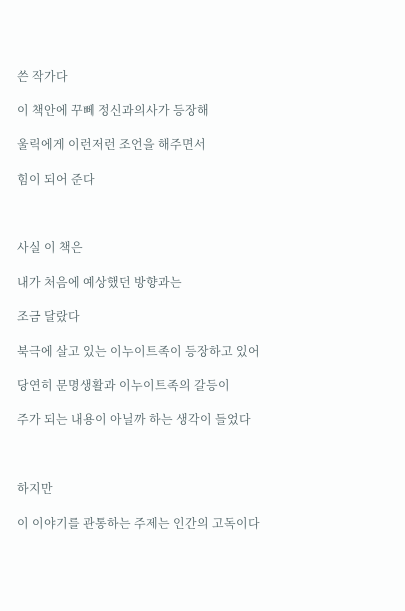쓴 작가다

이 책안에 꾸뻬 정신과의사가 등장해

울릭에게 이런저런 조언을 해주면서

힘이 되어 준다



사실 이 책은

내가 처음에 예상했던 방향과는

조금 달랐다

북극에 살고 있는 이누이트족이 등장하고 있어

당연히 문명생활과 이누이트족의 갈등이

주가 되는 내용이 아닐까 하는 생각이 들었다



하지만

이 이야기를 관통하는 주제는 인간의 고독이다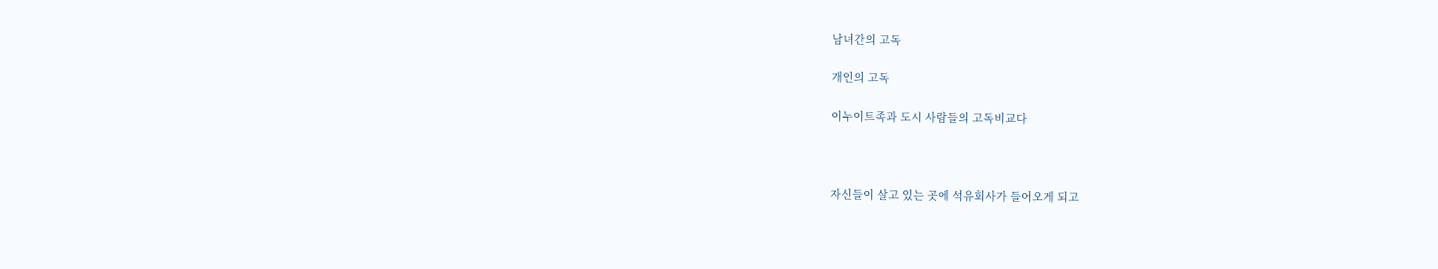남녀간의 고독

개인의 고독

이누이트족과 도시 사람들의 고독비교다



자신들이 살고 있는 곳에 석유회사가 들어오게 되고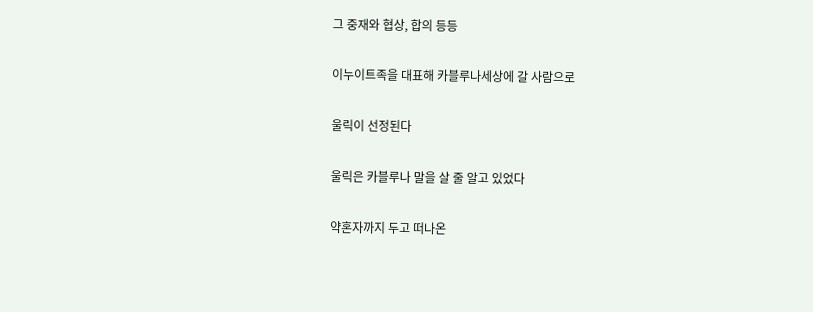그 중재와 협상, 합의 등등

이누이트족을 대표해 카블루나세상에 갈 사람으로

울릭이 선정된다

울릭은 카블루나 말을 살 줄 알고 있었다

약혼자까지 두고 떠나온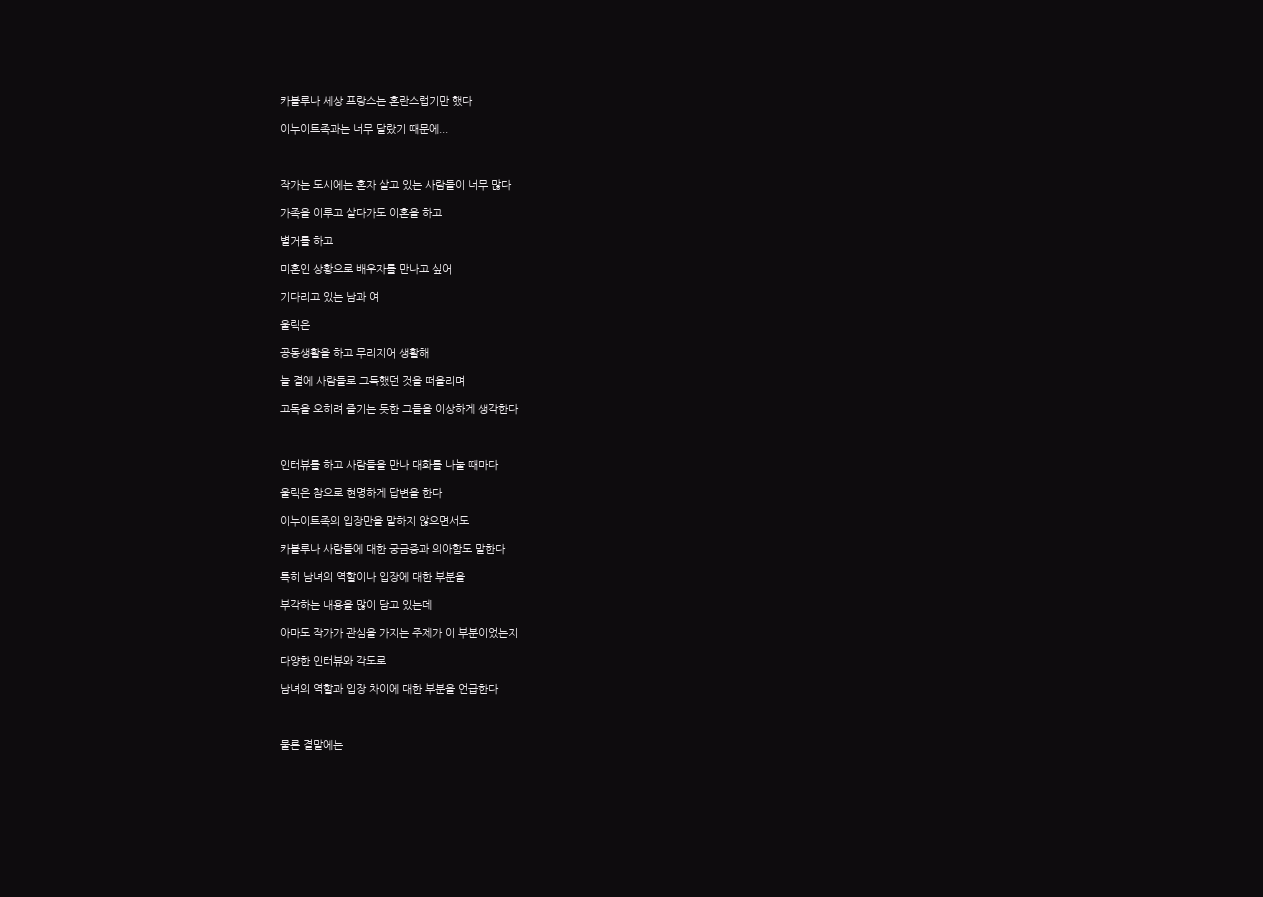카블루나 세상 프랑스는 혼란스럽기만 했다

이누이트족과는 너무 달랐기 때문에...



작가는 도시에는 혼자 살고 있는 사람들이 너무 많다

가족을 이루고 살다가도 이혼을 하고

별거를 하고

미혼인 상황으로 배우자를 만나고 싶어

기다리고 있는 남과 여

울릭은

공동생활을 하고 무리지어 생활해

늘 곁에 사람들로 그득했던 것을 떠올리며

고독을 오히려 즐기는 듯한 그들을 이상하게 생각한다



인터뷰를 하고 사람들을 만나 대화를 나눌 때마다

울릭은 참으로 현명하게 답변을 한다

이누이트족의 입장만을 말하지 않으면서도

카블루나 사람들에 대한 궁금증과 의아함도 말한다

특히 남녀의 역할이나 입장에 대한 부분을

부각하는 내용을 많이 담고 있는데

아마도 작가가 관심을 가지는 주제가 이 부분이었는지

다양한 인터뷰와 각도로

남녀의 역할과 입장 차이에 대한 부분을 언급한다



물론 결말에는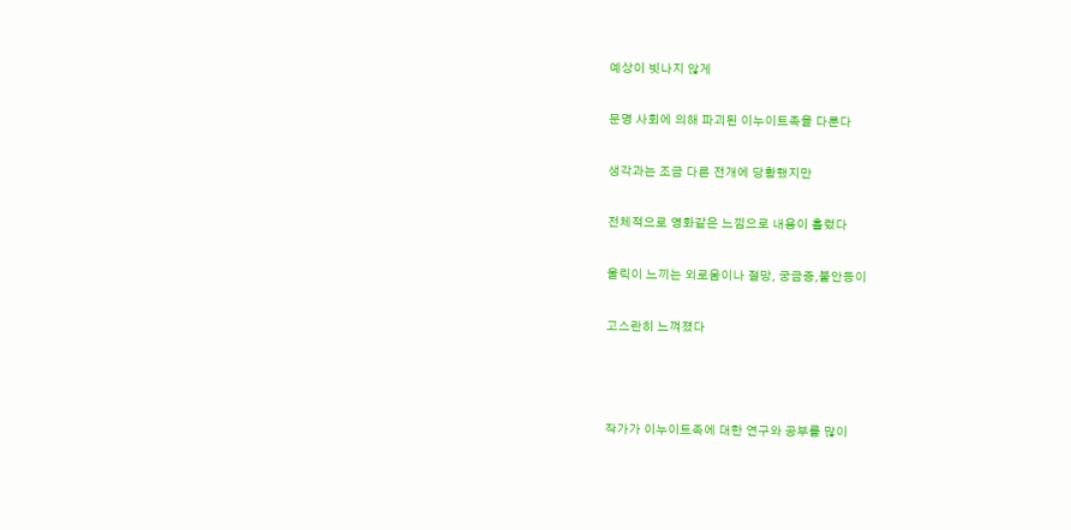예상이 빗나지 않게

문명 사회에 의해 파괴된 이누이트족을 다룬다

생각과는 조금 다른 전개에 당황했지만

전체적으로 영화같은 느낌으로 내용이 흘렀다

울릭이 느끼는 외로움이나 절망, 궁금증,불안등이

고스란히 느껴졌다



작가가 이누이트족에 대한 연구와 공부를 많이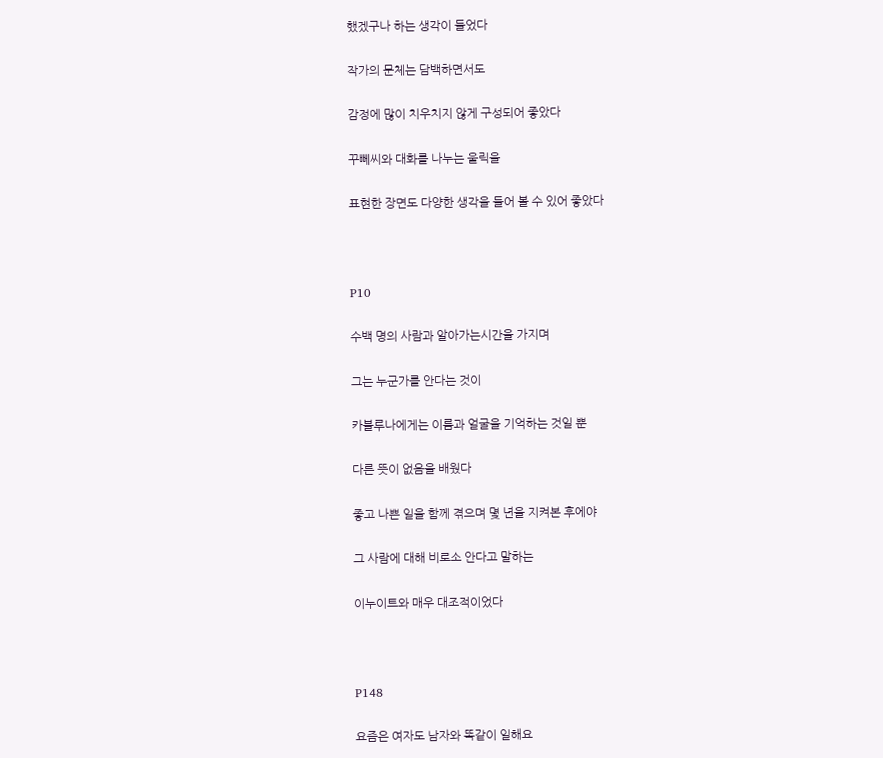했겠구나 하는 생각이 들었다

작가의 문체는 담백하면서도

감정에 많이 치우치지 않게 구성되어 좋았다

꾸뻬씨와 대화를 나누는 울릭을

표현한 장면도 다양한 생각을 들어 볼 수 있어 좋았다



P10

수백 명의 사람과 알아가는시간을 가지며

그는 누군가를 안다는 것이

카블루나에게는 이름과 얼굴을 기억하는 것일 뿐

다른 뜻이 없음을 배웠다

좋고 나쁜 일을 함께 겪으며 몇 년을 지켜본 후에야

그 사람에 대해 비로소 안다고 말하는

이누이트와 매우 대조적이었다



P148

요즘은 여자도 남자와 똑같이 일해요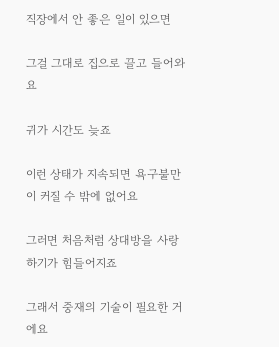직장에서 안 좋은 일이 있으면

그걸 그대로 집으로 끌고 들어와요

귀가 시간도 늦죠

이런 상태가 지속되면 욕구불만이 커질 수 밖에 없어요

그러면 처음처럼 상대방을 사랑하기가 힘들어지죠

그래서 중재의 기술이 필요한 거에요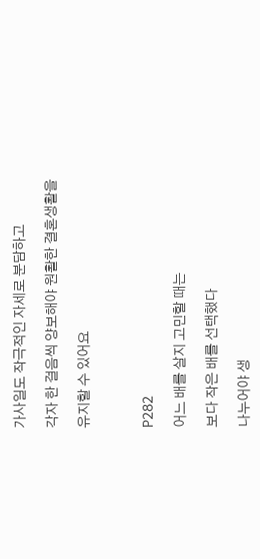가사일도 작극적인 자세로 분담하고

각자 한 걸음씩 양보해야 원활한 결혼생활을

유지할 수 있어요



P282

어느 배를 살지 고민할 때는

보다 작은 배를 선택했다

나누어야 생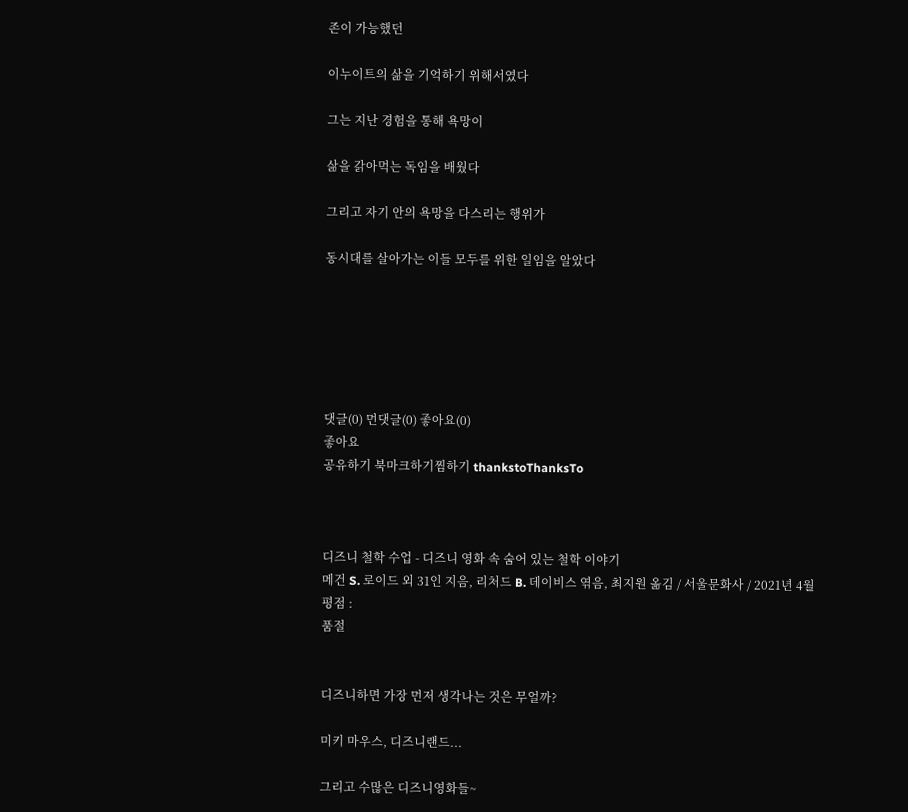존이 가능했던

이누이트의 삶을 기억하기 위해서였다

그는 지난 경험을 통해 욕망이

삶을 갉아먹는 독임을 배웠다

그리고 자기 안의 욕망을 다스리는 행위가

동시대를 살아가는 이들 모두를 위한 일임을 알았다






댓글(0) 먼댓글(0) 좋아요(0)
좋아요
공유하기 북마크하기찜하기 thankstoThanksTo



디즈니 철학 수업 - 디즈니 영화 속 숨어 있는 철학 이야기
메건 S. 로이드 외 31인 지음, 리처드 B. 데이비스 엮음, 최지원 옮김 / 서울문화사 / 2021년 4월
평점 :
품절


디즈니하면 가장 먼저 생각나는 것은 무얼까?

미키 마우스, 디즈니랜드...

그리고 수많은 디즈니영화들~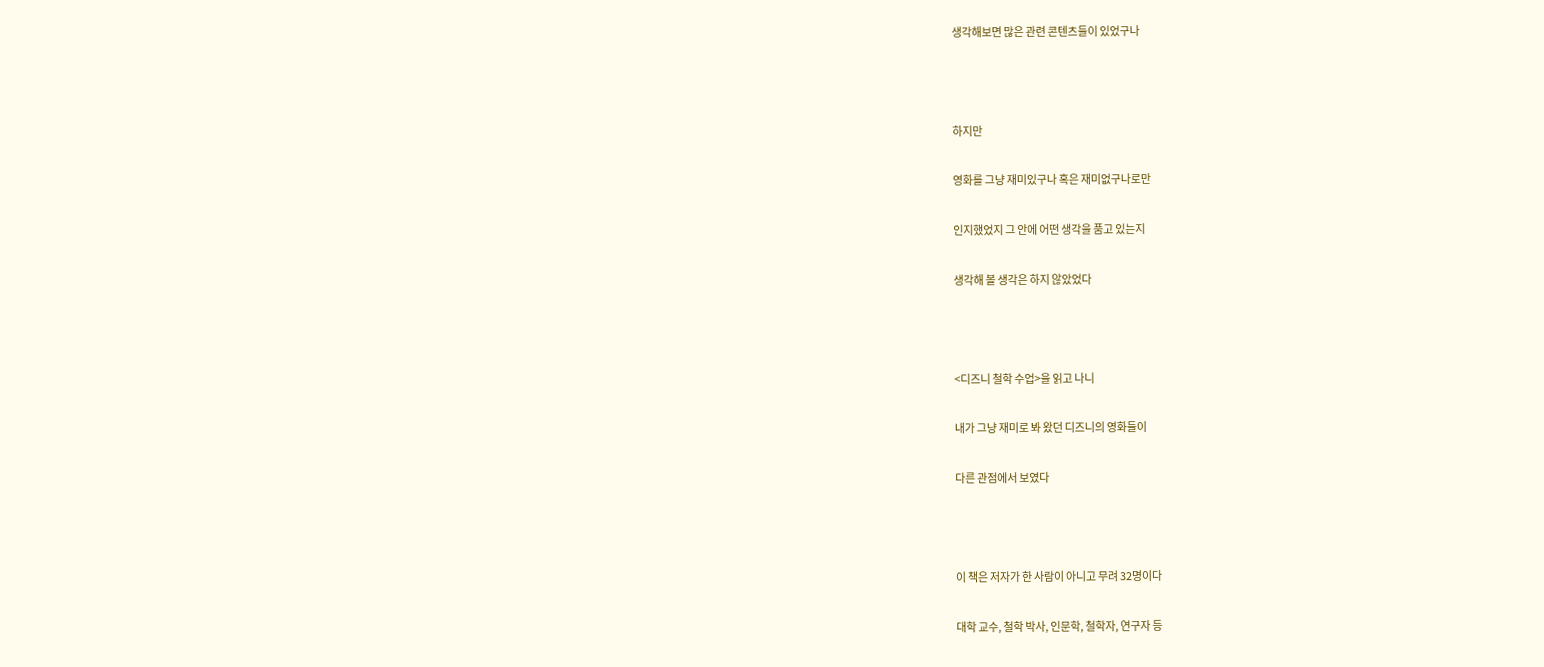생각해보면 많은 관련 콘텐츠들이 있었구나



하지만

영화를 그냥 재미있구나 혹은 재미없구나로만

인지했었지 그 안에 어떤 생각을 품고 있는지

생각해 볼 생각은 하지 않았었다



<디즈니 철학 수업>을 읽고 나니

내가 그냥 재미로 봐 왔던 디즈니의 영화들이

다른 관점에서 보였다



이 책은 저자가 한 사람이 아니고 무려 32명이다

대학 교수, 철학 박사, 인문학, 철학자, 연구자 등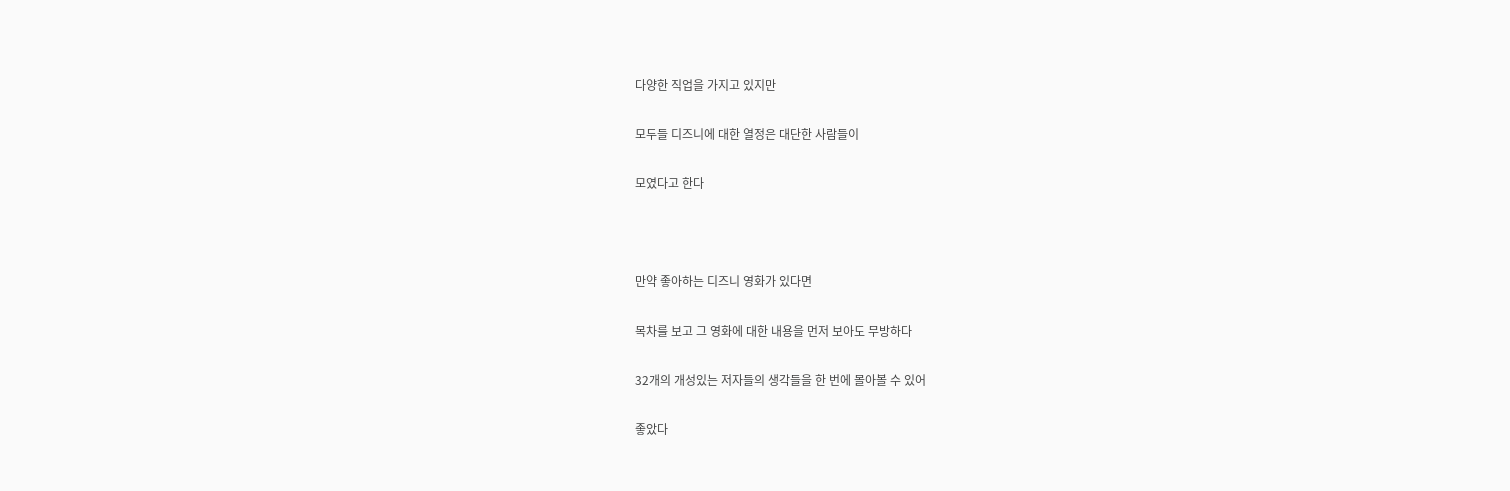다양한 직업을 가지고 있지만

모두들 디즈니에 대한 열정은 대단한 사람들이

모였다고 한다



만약 좋아하는 디즈니 영화가 있다면

목차를 보고 그 영화에 대한 내용을 먼저 보아도 무방하다

32개의 개성있는 저자들의 생각들을 한 번에 몰아볼 수 있어

좋았다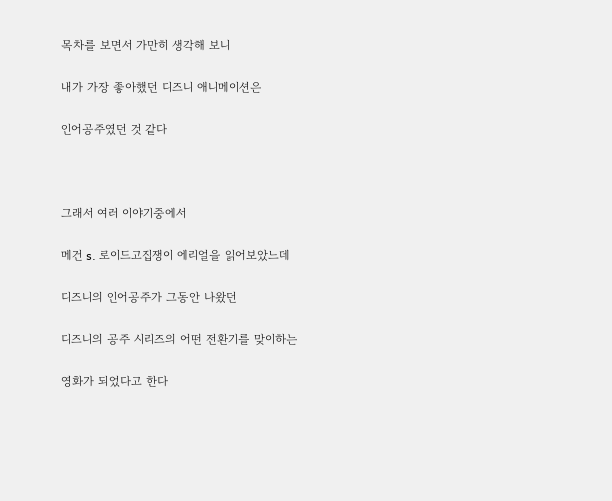목차를 보면서 가만히 생각해 보니

내가 가장 좋아했던 디즈니 애니메이션은

인어공주였던 것 같다



그래서 여러 이야기중에서

메건 s. 로이드고집쟁이 에리얼을 읽어보았느데

디즈니의 인어공주가 그동안 나왔던

디즈니의 공주 시리즈의 어떤 전환기를 맞이하는

영화가 되었다고 한다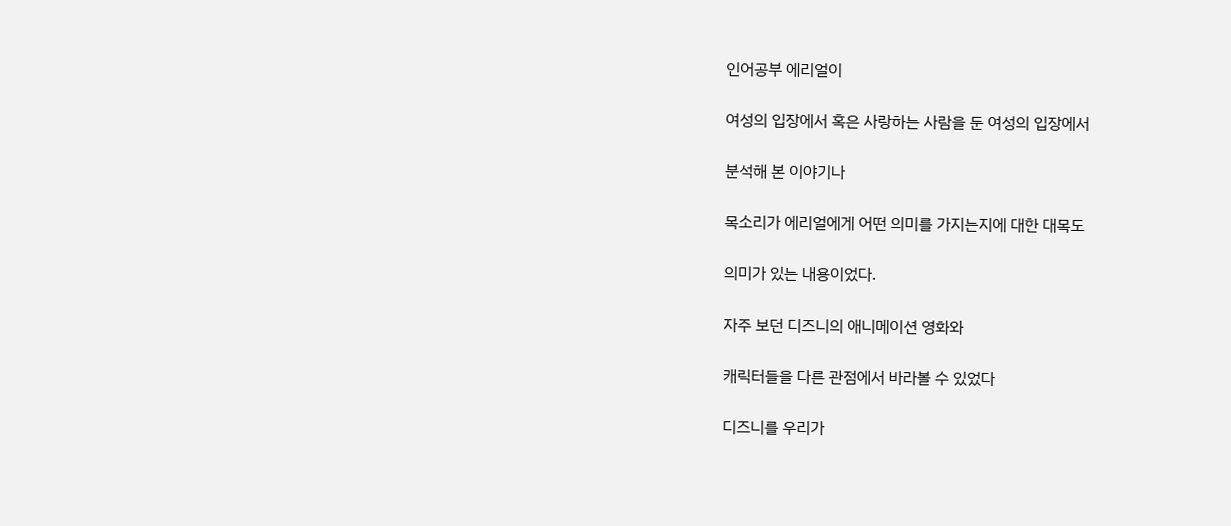인어공부 에리얼이

여성의 입장에서 혹은 사랑하는 사람을 둔 여성의 입장에서

분석해 본 이야기나

목소리가 에리얼에게 어떤 의미를 가지는지에 대한 대목도

의미가 있는 내용이었다.

자주 보던 디즈니의 애니메이션 영화와

캐릭터들을 다른 관점에서 바라볼 수 있었다

디즈니를 우리가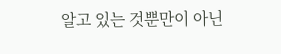알고 있는 것뿐만이 아닌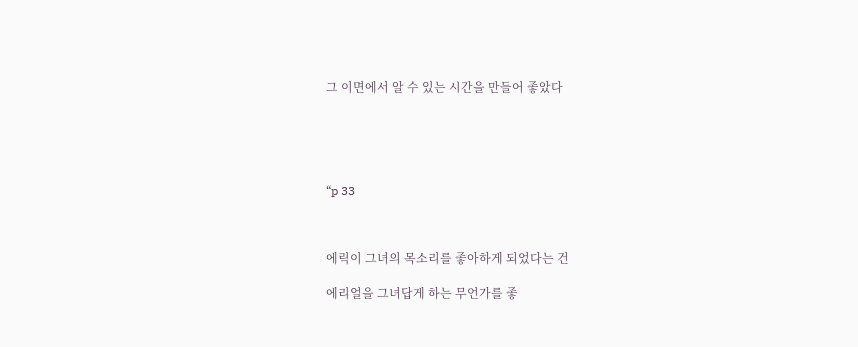그 이면에서 알 수 있는 시간을 만들어 좋았다





“p 33



에릭이 그녀의 목소리를 좋아하게 되었다는 건

에리얼을 그녀답게 하는 무언가를 좋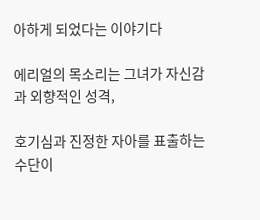아하게 되었다는 이야기다

에리얼의 목소리는 그녀가 자신감과 외향적인 성격,

호기심과 진정한 자아를 표출하는 수단이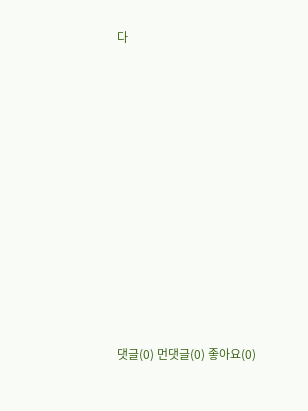다












댓글(0) 먼댓글(0) 좋아요(0)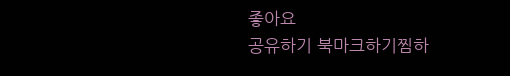좋아요
공유하기 북마크하기찜하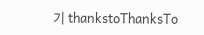기 thankstoThanksTo